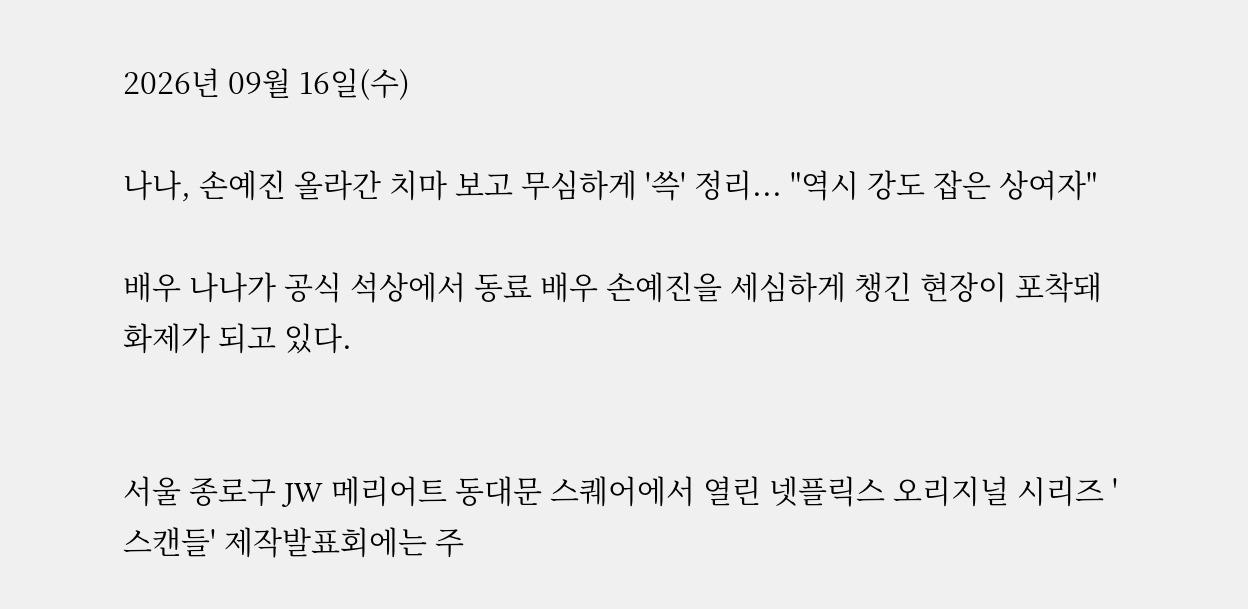2026년 09월 16일(수)

나나, 손예진 올라간 치마 보고 무심하게 '쓱' 정리... "역시 강도 잡은 상여자"

배우 나나가 공식 석상에서 동료 배우 손예진을 세심하게 챙긴 현장이 포착돼 화제가 되고 있다.


서울 종로구 JW 메리어트 동대문 스퀘어에서 열린 넷플릭스 오리지널 시리즈 '스캔들' 제작발표회에는 주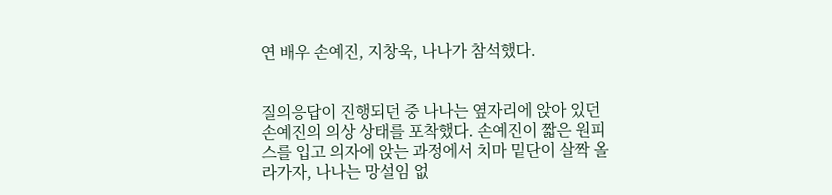연 배우 손예진, 지창욱, 나나가 참석했다.


질의응답이 진행되던 중 나나는 옆자리에 앉아 있던 손예진의 의상 상태를 포착했다. 손예진이 짧은 원피스를 입고 의자에 앉는 과정에서 치마 밑단이 살짝 올라가자, 나나는 망설임 없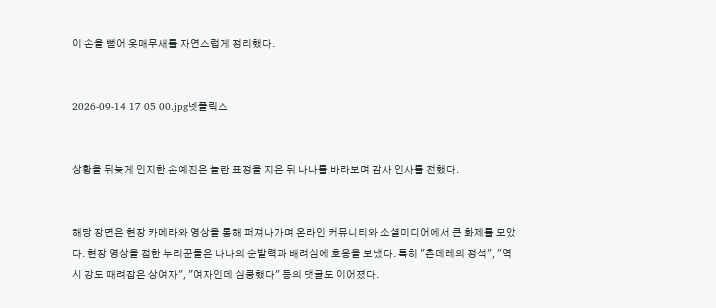이 손을 뻗어 옷매무새를 자연스럽게 정리했다.


2026-09-14 17 05 00.jpg넷플릭스


상황을 뒤늦게 인지한 손예진은 놀란 표정을 지은 뒤 나나를 바라보며 감사 인사를 전했다.


해당 장면은 현장 카메라와 영상을 통해 퍼져나가며 온라인 커뮤니티와 소셜미디어에서 큰 화제를 모았다. 현장 영상을 접한 누리꾼들은 나나의 순발력과 배려심에 호응을 보냈다. 특히 "츤데레의 정석", "역시 강도 때려잡은 상여자", "여자인데 심쿵했다" 등의 댓글도 이어졌다.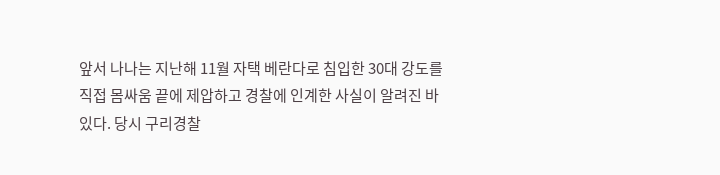앞서 나나는 지난해 11월 자택 베란다로 침입한 30대 강도를 직접 몸싸움 끝에 제압하고 경찰에 인계한 사실이 알려진 바 있다. 당시 구리경찰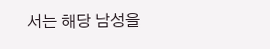서는 해당 남성을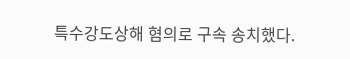특수강도상해 혐의로 구속 송치했다.